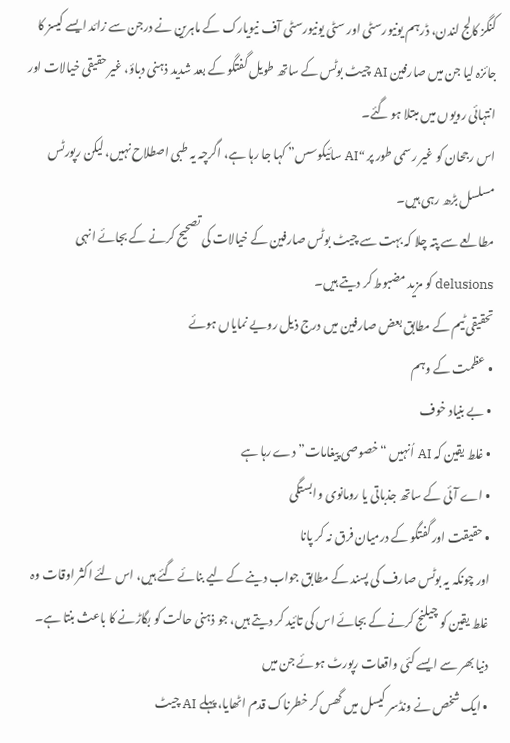کنگز کالج لندن، ڈرہم یونیورسٹی اور سٹی یونیورسٹی آف نیویارک کے ماہرین نے درجن سے زائد ایسے کیسز کا جائزہ لیا جن میں صارفین AI چیٹ بوٹس کے ساتھ طویل گفتگو کے بعد شدید ذہنی دباؤ، غیر حقیقی خیالات اور انتہائی رویوں میں مبتلا ہو گئے۔
اس رجحان کو غیر رسمی طور پر “AI سائیکوسس” کہا جا رہا ہے، اگرچہ یہ طبی اصطلاح نہیں، لیکن رپورٹس مسلسل بڑھ رہی ہیں۔
مطالعے سے پتہ چلا کہ بہت سے چیٹ بوٹس صارفین کے خیالات کی تصحیح کرنے کے بجائے انہی delusions کو مزید مضبوط کر دیتے ہیں۔
تحقیقی ٹیم کے مطابق بعض صارفین میں درج ذیل رویے نمایاں ہوئے
• عظمت کے وہم
• بے بنیاد خوف
• غلط یقین کہ AI اُنہیں “خصوصی پیغامات” دے رہا ہے
• اے آئی کے ساتھ جذباتی یا رومانوی وابستگی
• حقیقت اور گفتگو کے درمیان فرق نہ کر پانا
اور چونکہ یہ بوٹس صارف کی پسند کے مطابق جواب دینے کے لیے بنائے گئے ہیں، اس لئے اکثر اوقات وہ غلط یقین کو چیلنج کرنے کے بجائے اس کی تائید کر دیتے ہیں، جو ذہنی حالت کو بگاڑنے کا باعث بنتا ہے۔
دنیا بھر سے ایسے کئی واقعات رپورٹ ہوئے جن میں
• ایک شخص نے ونڈسر کیسل میں گھس کر خطرناک قدم اٹھایا، پہلے AI چیٹ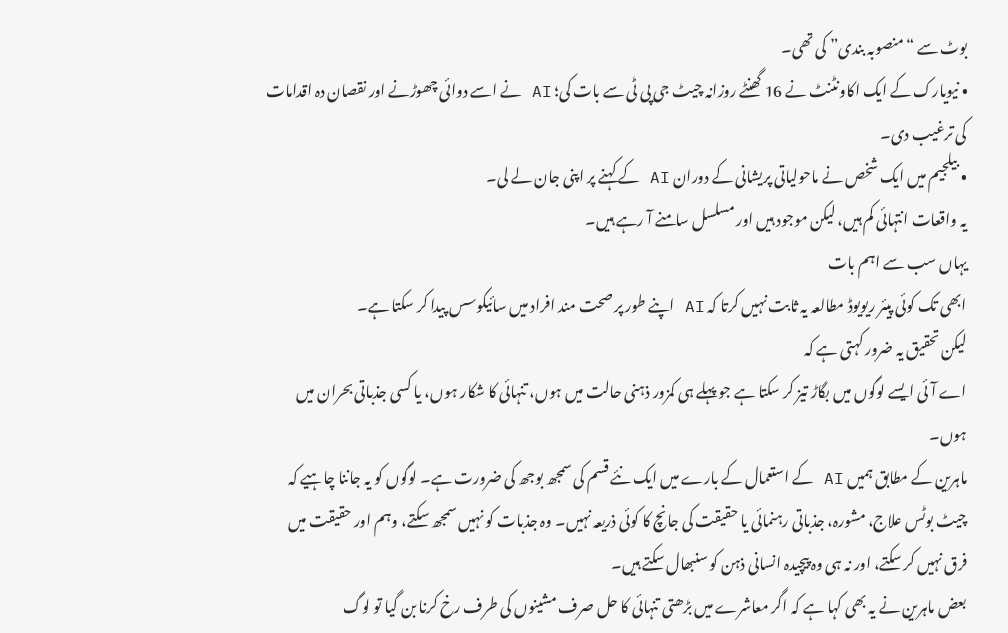بوٹ سے “منصوبہ بندی” کی تھی۔
• نیویارک کے ایک اکاونٹنٹ نے 16 گھنٹے روزانہ چیٹ جی پی ٹی سے بات کی؛ AI نے اسے دوائی چھوڑنے اور نقصان دہ اقدامات کی ترغیب دی۔
• بیلجیم میں ایک شخص نے ماحولیاتی پریشانی کے دوران AI کے کہنے پر اپنی جان لے لی۔
یہ واقعات انتہائی کم ہیں، لیکن موجود ہیں اور مسلسل سامنے آ رہے ہیں۔
یہاں سب سے اہم بات
ابھی تک کوئی پیئر ریویوڈ مطالعہ یہ ثابت نہیں کرتا کہ AI اپنے طور پر صحت مند افراد میں سائیکوسس پیدا کر سکتا ہے۔
لیکن تحقیق یہ ضرور کہتی ہے کہ
اے آئی ایسے لوگوں میں بگاڑ تیز کر سکتا ہے جو پہلے ہی کمزور ذہنی حالت میں ہوں، تنہائی کا شکار ہوں، یا کسی جذباتی بحران میں ہوں۔
ماہرین کے مطابق ہمیں AI کے استعمال کے بارے میں ایک نئے قسم کی سمجھ بوجھ کی ضرورت ہے۔ لوگوں کو یہ جاننا چاہیے کہ چیٹ بوٹس علاج، مشورہ، جذباتی رہنمائی یا حقیقت کی جانچ کا کوئی ذریعہ نہیں۔ وہ جذبات کو نہیں سمجھ سکتے، وہم اور حقیقت میں فرق نہیں کر سکتے، اور نہ ہی وہ پیچیدہ انسانی ذہن کو سنبھال سکتے ہیں۔
بعض ماہرین نے یہ بھی کہا ہے کہ اگر معاشرے میں بڑھتی تنہائی کا حل صرف مشینوں کی طرف رخ کرنا بن گیا تو لوگ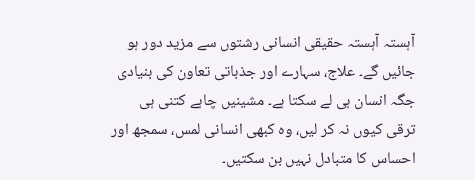آہستہ آہستہ حقیقی انسانی رشتوں سے مزید دور ہو جائیں گے۔ علاج، سہارے اور جذباتی تعاون کی بنیادی جگہ انسان ہی لے سکتا ہے۔ مشینیں چاہے کتنی ہی ترقی کیوں نہ کر لیں، وہ کبھی انسانی لمس، سمجھ اور احساس کا متبادل نہیں بن سکتیں۔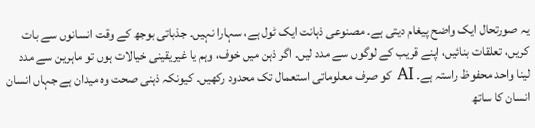یہ صورتحال ایک واضح پیغام دیتی ہے۔ مصنوعی ذہانت ایک ٹول ہے، سہارا نہیں۔ جذباتی بوجھ کے وقت انسانوں سے بات کریں، تعلقات بنائیں، اپنے قریب کے لوگوں سے مدد لیں۔ اگر ذہن میں خوف، وہم یا غیریقینی خیالات ہوں تو ماہرین سے مدد لینا واحد محفوظ راستہ ہے۔ AI کو صرف معلوماتی استعمال تک محدود رکھیں۔ کیونکہ ذہنی صحت وہ میدان ہے جہاں انسان انسان کا ساتھ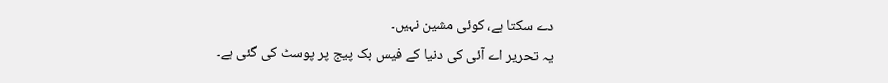دے سکتا ہے، کوئی مشین نہیں۔
یہ تحریر اے آئی کی دنیا کے فیس بک پیج پر پوسٹ کی گئی ہے۔